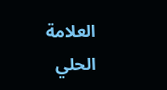العلامة الحلي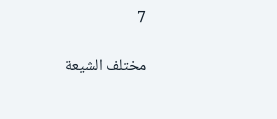7

مختلف الشيعة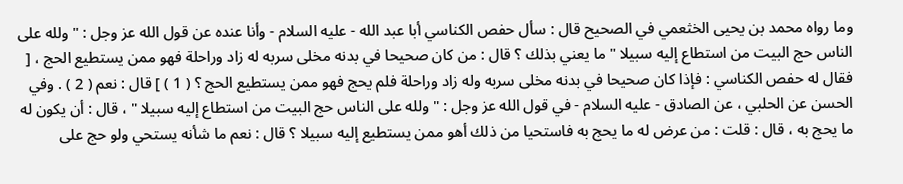وما رواه محمد بن يحيى الخثعمي في الصحيح قال : سأل حفص الكناسي أبا عبد الله - عليه السلام - وأنا عنده عن قول الله عز وجل : " ولله على الناس حج البيت من استطاع إليه سبيلا " ما يعني بذلك ؟ قال : من كان صحيحا في بدنه مخلى سربه له زاد وراحلة فهو ممن يستطيع الحج ، [ فقال له حفص الكناسي : فإذا كان صحيحا في بدنه مخلى سربه وله زاد وراحلة فلم يحج فهو ممن يستطيع الحج ؟ ( 1 ) ] قال : نعم ( 2 ) . وفي الحسن عن الحلبي ، عن الصادق - عليه السلام - في قول الله عز وجل : " ولله على الناس حج البيت من استطاع إليه سبيلا " ، قال : أن يكون له ما يحج به ، قال : قلت : من عرض له ما يحج به فاستحيا من ذلك أهو ممن يستطيع إليه سبيلا ؟ قال : نعم ما شأنه يستحي ولو حج على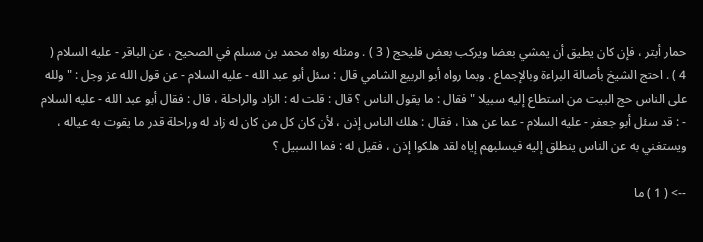حمار أبتر ، فإن كان يطيق أن يمشي بعضا ويركب بعض فليحج ( 3 ) . ومثله رواه محمد بن مسلم في الصحيح ، عن الباقر - عليه السلام ( 4 ) . احتج الشيخ بأصالة البراءة وبالإجماع . وبما رواه أبو الربيع الشامي قال : سئل أبو عبد الله - عليه السلام - عن قول الله عز وجل : " ولله على الناس حج البيت من استطاع إليه سبيلا " فقال : ما يقول الناس ؟ قال : قلت له : الزاد والراحلة ، قال : فقال أبو عبد الله - عليه السلام - : قد سئل أبو جعفر - عليه السلام - عما عن هذا ، فقال : هلك الناس إذن ، لأن كان كل من كان له زاد له وراحلة قدر ما يقوت به عياله ، ويستغني به عن الناس ينطلق إليه فيسلبهم إياه لقد هلكوا إذن ، فقيل له : فما السبيل ؟

--> ( 1 ) ما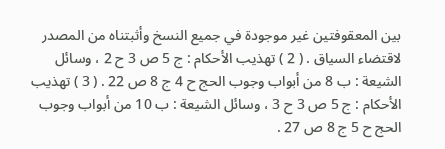بين المعقوفتين غير موجودة في جميع النسخ وأثبتناه من المصدر لاقتضاء السياق . ( 2 ) تهذيب الأحكام : ج 5 ص 3 ح 2 ، وسائل الشيعة : ب 8 من أبواب وجوب الحج ح 4 ج 8 ص 22 . ( 3 ) تهذيب الأحكام : ج 5 ص 3 ح 3 ، وسائل الشيعة : ب 10 من أبواب وجوب الحج ح 5 ج 8 ص 27 .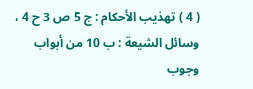( 4 ) تهذيب الأحكام : ج 5 ص 3 ح 4 ، وسائل الشيعة : ب 10 من أبواب وجوب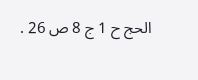الحج ح 1 ج 8 ص 26 .